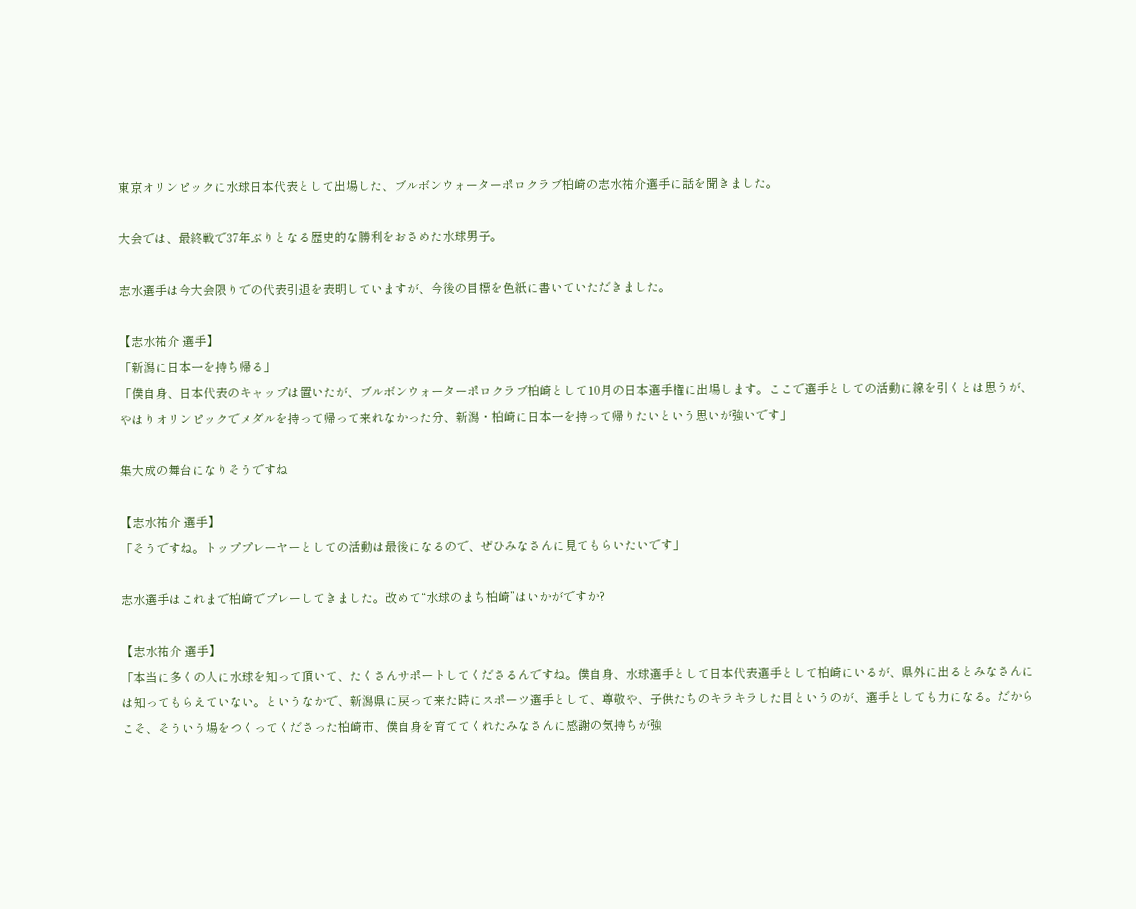東京オリンピックに水球日本代表として出場した、ブルボンウォーターポロクラブ柏崎の志水祐介選手に話を聞きました。

大会では、最終戦で37年ぶりとなる歴史的な勝利をおさめた水球男子。

志水選手は今大会限りでの代表引退を表明していますが、今後の目標を色紙に書いていただきました。

【志水祐介 選手】
「新潟に日本一を持ち帰る」
「僕自身、日本代表のキャップは置いたが、ブルボンウォーターポロクラブ柏崎として10月の日本選手権に出場します。ここで選手としての活動に線を引くとは思うが、やはりオリンピックでメダルを持って帰って来れなかった分、新潟・柏崎に日本一を持って帰りたいという思いが強いです」

集大成の舞台になりそうですね

【志水祐介 選手】
「そうですね。トッププレーヤーとしての活動は最後になるので、ぜひみなさんに見てもらいたいです」

志水選手はこれまで柏崎でプレーしてきました。改めて“水球のまち柏崎”はいかがですか?

【志水祐介 選手】
「本当に多くの人に水球を知って頂いて、たくさんサポートしてくださるんですね。僕自身、水球選手として日本代表選手として柏崎にいるが、県外に出るとみなさんには知ってもらえていない。というなかで、新潟県に戻って来た時にスポーツ選手として、尊敬や、子供たちのキラキラした目というのが、選手としても力になる。だからこそ、そういう場をつくってくださった柏崎市、僕自身を育ててくれたみなさんに感謝の気持ちが強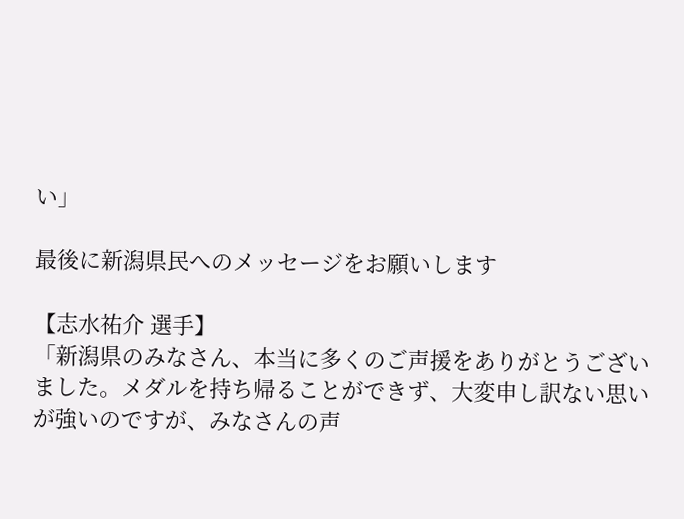い」

最後に新潟県民へのメッセージをお願いします

【志水祐介 選手】
「新潟県のみなさん、本当に多くのご声援をありがとうございました。メダルを持ち帰ることができず、大変申し訳ない思いが強いのですが、みなさんの声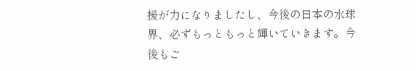援が力になりましたし、今後の日本の水球界、必ずもっともっと輝いていきます。今後もご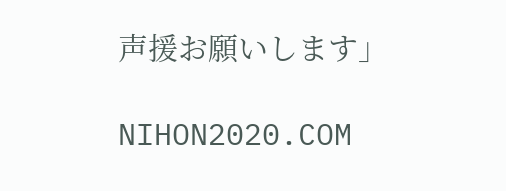声援お願いします」

NIHON2020.COM